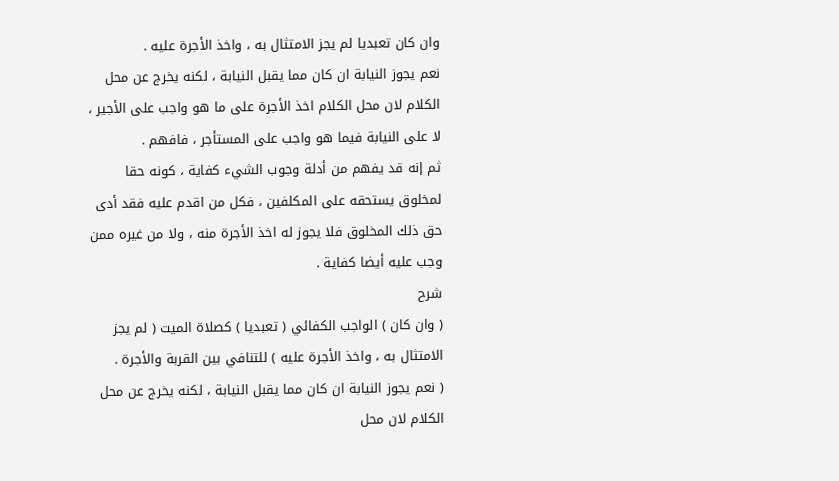وان كان تعبديا لم يجز الامتثال به ، واخذ الأجرة عليه .
نعم يجوز النيابة ان كان مما يقبل النيابة ، لكنه يخرج عن محل الكلام لان محل الكلام اخذ الأجرة على ما هو واجب على الأجير ، لا على النيابة فيما هو واجب على المستأجر ، فافهم .
ثم إنه قد يفهم من أدلة وجوب الشيء كفاية ، كونه حقا لمخلوق يستحقه على المكلفين ، فكل من اقدم عليه فقد أدى حق ذلك المخلوق فلا يجوز له اخذ الأجرة منه ، ولا من غيره ممن وجب عليه أيضا كفاية .
شرح
( وان كان ) الواجب الكفائي ( تعبديا ) كصلاة الميت ( لم يجز الامتثال به ، واخذ الأجرة عليه ) للتنافي بين القربة والأجرة .
( نعم يجوز النيابة ان كان مما يقبل النيابة ، لكنه يخرج عن محل الكلام لان محل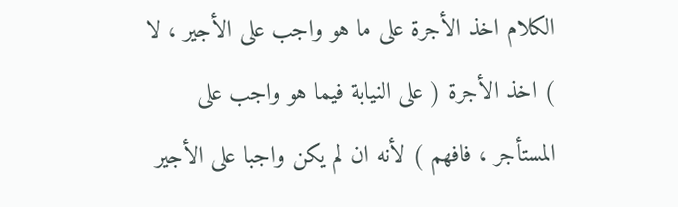الكلام اخذ الأجرة على ما هو واجب على الأجير ، لا ) اخذ الأجرة ( على النيابة فيما هو واجب على المستأجر ، فافهم ) لأنه ان لم يكن واجبا على الأجير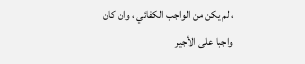، لم يكن من الواجب الكفائي ، وان كان واجبا على الأجير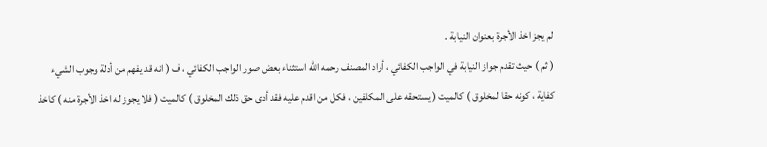لم يجز اخذ الأجرة بعنوان النيابة .
( ثم ) حيث تقدم جواز النيابة في الواجب الكفائي ، أراد المصنف رحمه الله استثناء بعض صور الواجب الكفائي ، ف ( انه قد يفهم من أدلة وجوب الشيء كفاية ، كونه حقا لمخلوق ) كالميت ( يستحقه على المكلفين ، فكل من اقدم عليه فقد أدى حق ذلك المخلوق ) كالميت ( فلا يجوز له اخذ الأجرة منه ) كاخذ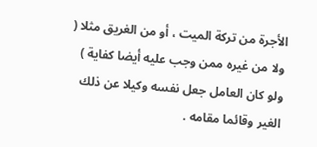الأجرة من تركة الميت ، أو من الغريق مثلا ( ولا من غيره ممن وجب عليه أيضا كفاية ) ولو كان العامل جعل نفسه وكيلا عن ذلك الغير وقائما مقامه .